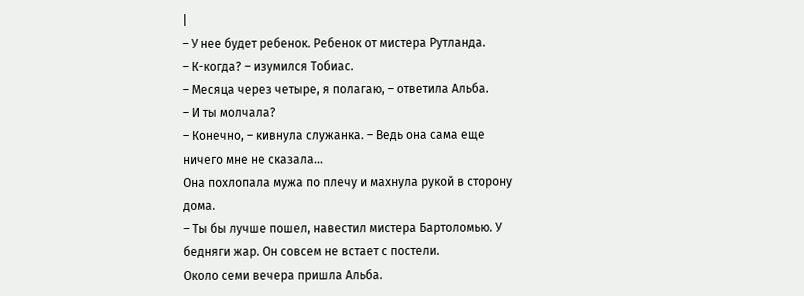|
– У нее будет ребенок. Ребенок от мистера Рутланда.
– К-когда? – изумился Тобиас.
– Месяца через четыре, я полагаю, – ответила Альба.
– И ты молчала?
– Конечно, – кивнула служанка. – Ведь она сама еще ничего мне не сказала…
Она похлопала мужа по плечу и махнула рукой в сторону дома.
– Ты бы лучше пошел, навестил мистера Бартоломью. У бедняги жар. Он совсем не встает с постели.
Около семи вечера пришла Альба.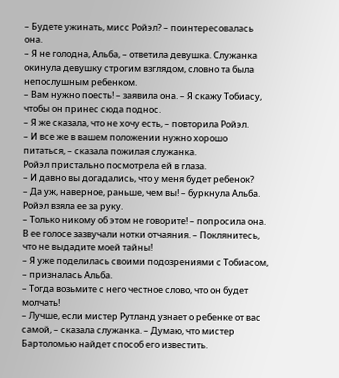– Будете ужинать, мисс Ройэл? – поинтересовалась она.
– Я не голодна, Альба, – ответила девушка. Служанка окинула девушку строгим взглядом, словно та была непослушным ребенком.
– Вам нужно поесть! – заявила она. – Я скажу Тобиасу, чтобы он принес сюда поднос.
– Я же сказала, что не хочу есть, – повторила Ройэл.
– И все же в вашем положении нужно хорошо питаться, – сказала пожилая служанка.
Ройэл пристально посмотрела ей в глаза.
– И давно вы догадались, что у меня будет ребенок?
– Да уж, наверное, раньше, чем вы! – буркнула Альба.
Ройэл взяла ее за руку.
– Только никому об этом не говорите! – попросила она. В ее голосе зазвучали нотки отчаяния. – Поклянитесь, что не выдадите моей тайны!
– Я уже поделилась своими подозрениями с Тобиасом, – призналась Альба.
– Тогда возьмите с него честное слово, что он будет молчать!
– Лучше, если мистер Рутланд узнает о ребенке от вас самой, – сказала служанка. – Думаю, что мистер Бартоломью найдет способ его известить.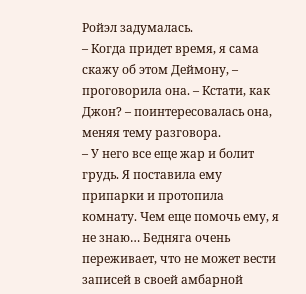Ройэл задумалась.
– Когда придет время, я сама скажу об этом Деймону, – проговорила она. – Кстати, как Джон? – поинтересовалась она, меняя тему разговора.
– У него все еще жар и болит грудь. Я поставила ему припарки и протопила комнату. Чем еще помочь ему, я не знаю… Бедняга очень переживает, что не может вести записей в своей амбарной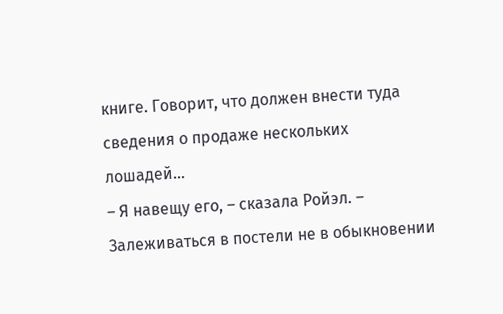книге. Говорит, что должен внести туда сведения о продаже нескольких лошадей…
– Я навещу его, – сказала Ройэл. – Залеживаться в постели не в обыкновении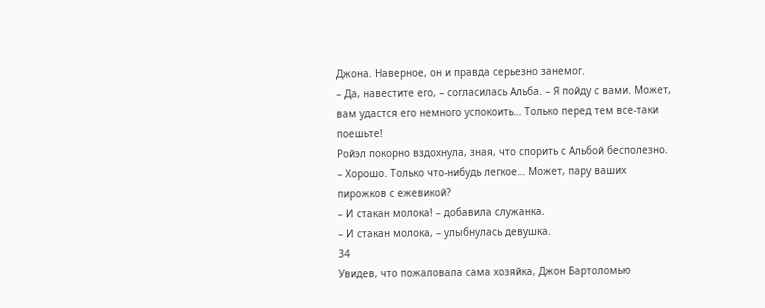Джона. Наверное, он и правда серьезно занемог.
– Да, навестите его, – согласилась Альба. – Я пойду с вами. Может, вам удастся его немного успокоить… Только перед тем все-таки поешьте!
Ройэл покорно вздохнула, зная, что спорить с Альбой бесполезно.
– Хорошо. Только что-нибудь легкое… Может, пару ваших пирожков с ежевикой?
– И стакан молока! – добавила служанка.
– И стакан молока, – улыбнулась девушка.
34
Увидев, что пожаловала сама хозяйка, Джон Бартоломью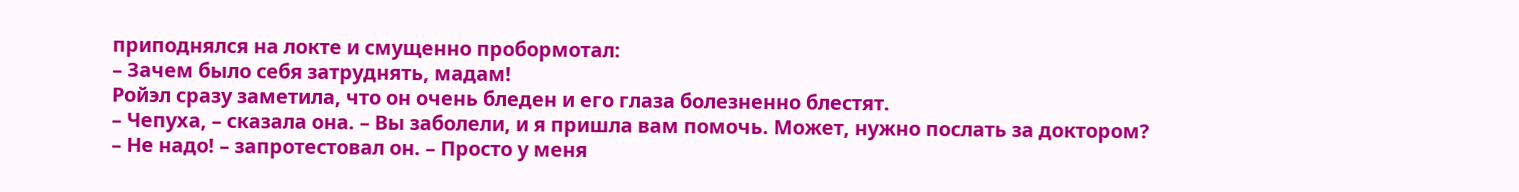приподнялся на локте и смущенно пробормотал:
– Зачем было себя затруднять, мадам!
Ройэл сразу заметила, что он очень бледен и его глаза болезненно блестят.
– Чепуха, – сказала она. – Вы заболели, и я пришла вам помочь. Может, нужно послать за доктором?
– Не надо! – запротестовал он. – Просто у меня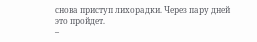снова приступ лихорадки. Через пару дней это пройдет.
–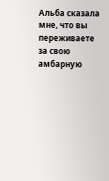Альба сказала мне, что вы переживаете за свою амбарную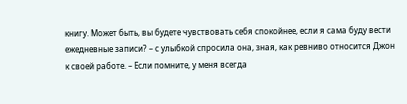книгу. Может быть, вы будете чувствовать себя спокойнее, если я сама буду вести ежедневные записи? – с улыбкой спросила она, зная, как ревниво относится Джон к своей работе. – Если помните, у меня всегда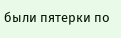были пятерки по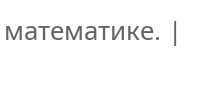математике. |